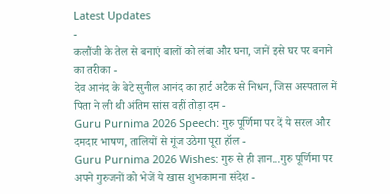Latest Updates
-
कलौंजी के तेल से बनाएं बालों को लंबा और घना, जानें इसे घर पर बनाने का तरीका -
देव आनंद के बेटे सुनील आनंद का हार्ट अटैक से निधन, जिस अस्पताल में पिता ने ली थी अंतिम सांस वहीं तोड़ा दम -
Guru Purnima 2026 Speech: गुरु पूर्णिमा पर दें ये सरल और दमदार भाषण, तालियों से गूंज उठेगा पूरा हॉल -
Guru Purnima 2026 Wishes: गुरु से ही ज्ञान...गुरु पूर्णिमा पर अपने गुरुजनों को भेजें ये खास शुभकामना संदेश -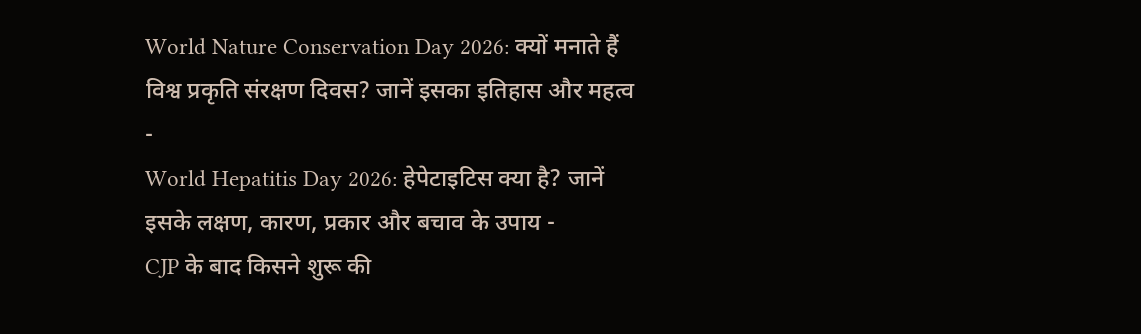World Nature Conservation Day 2026: क्यों मनाते हैं विश्व प्रकृति संरक्षण दिवस? जानें इसका इतिहास और महत्व -
World Hepatitis Day 2026: हेपेटाइटिस क्या है? जानें इसके लक्षण, कारण, प्रकार और बचाव के उपाय -
CJP के बाद किसने शुरू की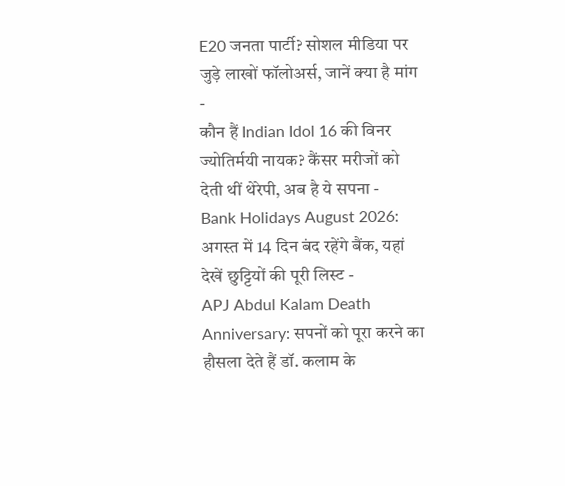E20 जनता पार्टी? सोशल मीडिया पर जुड़े लाखों फॉलोअर्स, जानें क्या है मांग -
कौन हैं Indian Idol 16 की विनर ज्योतिर्मयी नायक? कैंसर मरीजों को देती थीं थेरेपी, अब है ये सपना -
Bank Holidays August 2026: अगस्त में 14 दिन बंद रहेंगे बैंक, यहां देखें छुट्टियों की पूरी लिस्ट -
APJ Abdul Kalam Death Anniversary: सपनों को पूरा करने का हौसला देते हैं डॉ. कलाम के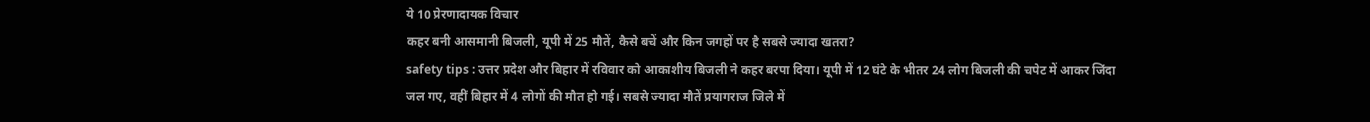ये 10 प्रेरणादायक विचार
कहर बनी आसमानी बिजली, यूपी में 25 मौतें, कैसे बचें और किन जगहों पर है सबसे ज्यादा खतरा?
safety tips : उत्तर प्रदेश और बिहार में रविवार को आकाशीय बिजली ने कहर बरपा दिया। यूपी में 12 घंटे के भीतर 24 लोग बिजली की चपेट में आकर जिंदा जल गए, वहीं बिहार में 4 लोगों की मौत हो गई। सबसे ज्यादा मौतें प्रयागराज जिले में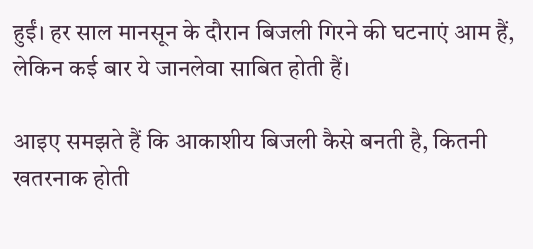हुईं। हर साल मानसून के दौरान बिजली गिरने की घटनाएं आम हैं, लेकिन कई बार ये जानलेवा साबित होती हैं।

आइए समझते हैं कि आकाशीय बिजली कैसे बनती है, कितनी खतरनाक होती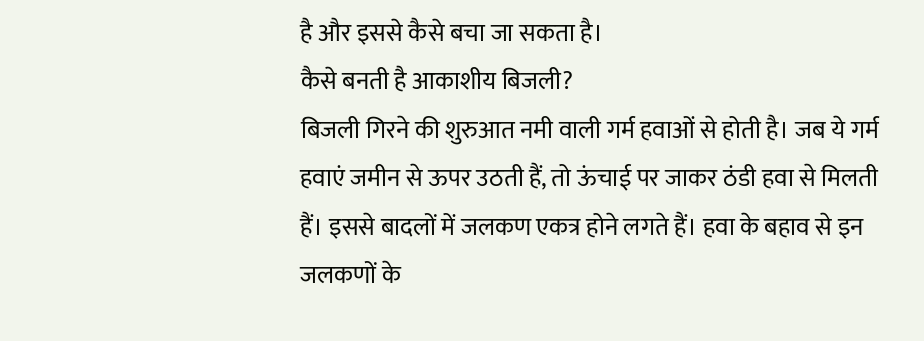है और इससे कैसे बचा जा सकता है।
कैसे बनती है आकाशीय बिजली?
बिजली गिरने की शुरुआत नमी वाली गर्म हवाओं से होती है। जब ये गर्म हवाएं जमीन से ऊपर उठती हैं, तो ऊंचाई पर जाकर ठंडी हवा से मिलती हैं। इससे बादलों में जलकण एकत्र होने लगते हैं। हवा के बहाव से इन जलकणों के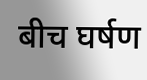बीच घर्षण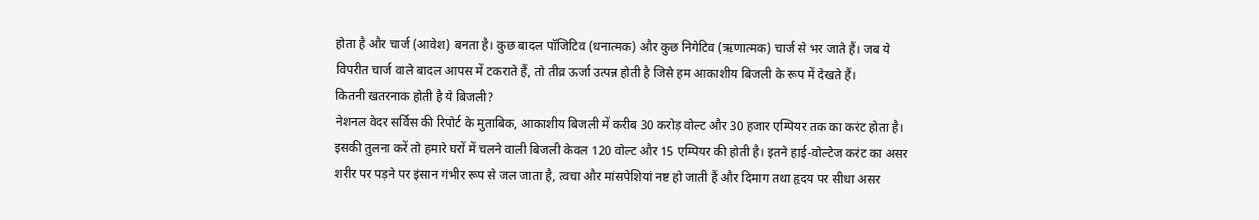होता है और चार्ज (आवेश) बनता है। कुछ बादल पॉजिटिव (धनात्मक) और कुछ निगेटिव (ऋणात्मक) चार्ज से भर जाते हैं। जब ये विपरीत चार्ज वाले बादल आपस में टकराते हैं, तो तीव्र ऊर्जा उत्पन्न होती है जिसे हम आकाशीय बिजली के रूप में देखते हैं।
कितनी खतरनाक होती है ये बिजली?
नेशनल वेदर सर्विस की रिपोर्ट के मुताबिक, आकाशीय बिजली में करीब 30 करोड़ वोल्ट और 30 हजार एम्पियर तक का करंट होता है। इसकी तुलना करें तो हमारे घरों में चलने वाली बिजली केवल 120 वोल्ट और 15 एम्पियर की होती है। इतने हाई-वोल्टेज करंट का असर शरीर पर पड़ने पर इंसान गंभीर रूप से जल जाता है, त्वचा और मांसपेशियां नष्ट हो जाती हैं और दिमाग तथा हृदय पर सीधा असर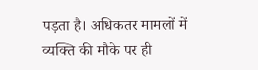पड़ता है। अधिकतर मामलों में व्यक्ति की मौके पर ही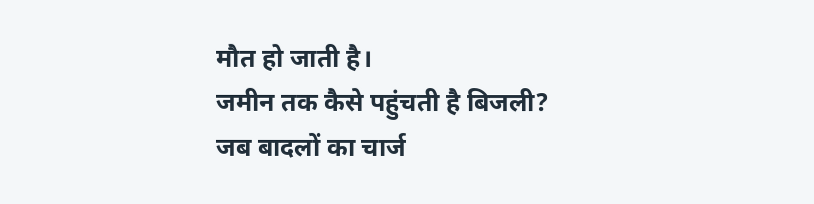मौत हो जाती है।
जमीन तक कैसे पहुंचती है बिजली?
जब बादलों का चार्ज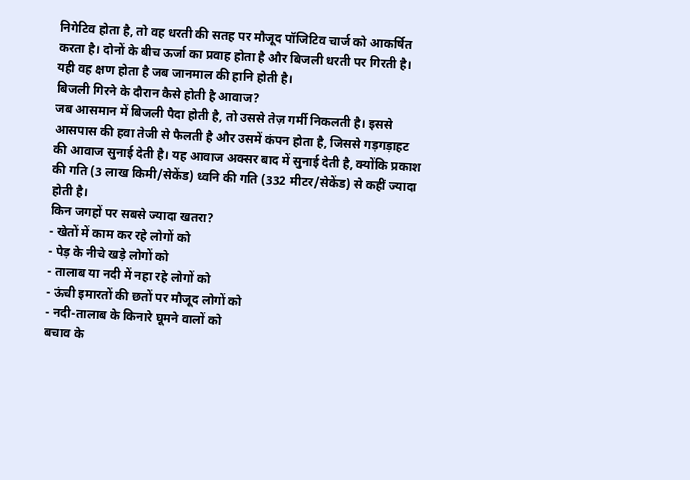निगेटिव होता है, तो वह धरती की सतह पर मौजूद पॉजिटिव चार्ज को आकर्षित करता है। दोनों के बीच ऊर्जा का प्रवाह होता है और बिजली धरती पर गिरती है। यही वह क्षण होता है जब जानमाल की हानि होती है।
बिजली गिरने के दौरान कैसे होती है आवाज?
जब आसमान में बिजली पैदा होती है, तो उससे तेज़ गर्मी निकलती है। इससे आसपास की हवा तेजी से फैलती है और उसमें कंपन होता है, जिससे गड़गड़ाहट की आवाज सुनाई देती है। यह आवाज अक्सर बाद में सुनाई देती है, क्योंकि प्रकाश की गति (3 लाख किमी/सेकेंड) ध्वनि की गति (332 मीटर/सेकेंड) से कहीं ज्यादा होती है।
किन जगहों पर सबसे ज्यादा खतरा?
- खेतों में काम कर रहे लोगों को
- पेड़ के नीचे खड़े लोगों को
- तालाब या नदी में नहा रहे लोगों को
- ऊंची इमारतों की छतों पर मौजूद लोगों को
- नदी-तालाब के किनारे घूमने वालों को
बचाव के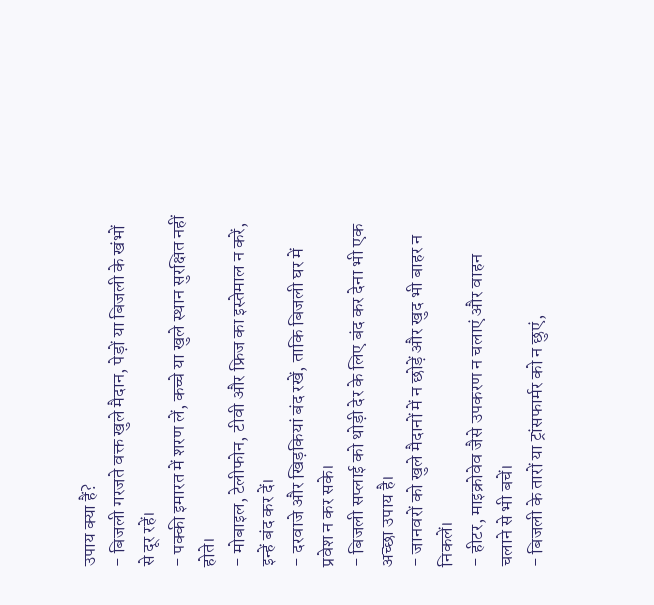उपाय क्या हैं?
- बिजली गरजते वक्त खुले मैदान, पेड़ों या बिजली के खंभों से दूर रहें।
- पक्की इमारत में शरण लें, कच्चे या खुले स्थान सुरक्षित नहीं होते।
- मोबाइल, टेलीफोन, टीवी और फ्रिज का इस्तेमाल न करें, इन्हें बंद कर दें।
- दरवाजे और खिड़कियां बंद रखें, ताकि बिजली घर में प्रवेश न कर सके।
- बिजली सप्लाई को थोड़ी देर के लिए बंद कर देना भी एक अच्छा उपाय है।
- जानवरों को खुले मैदानों में न छोड़ें और खुद भी बाहर न निकलें।
- हीटर, माइक्रोवेव जैसे उपकरण न चलाएं और वाहन चलाने से भी बचें।
- बिजली के तारों या ट्रांसफार्मर को न छुएं,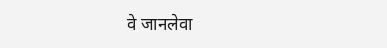वे जानलेवा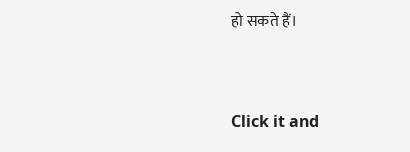हो सकते हैं।



Click it and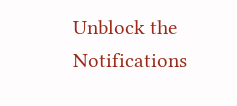Unblock the Notifications